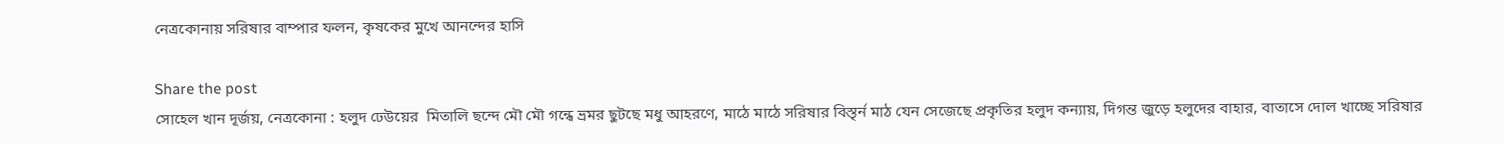নেত্রকোনায় সরিষার বাম্পার ফলন, কৃষকের মুখে আনন্দের হাসি

Share the post
সোহেল খান দূর্জয়, নেত্রকোনা : হলুদ ঢেউয়ের  মিতালি ছন্দে মৌ মৌ গন্ধে ভ্রমর ছুটছে মধু আহরণে, মাঠে মাঠে সরিষার বিস্তৃর্ন মাঠ যেন সেজেছে প্রকৃতির হলুদ কন্যায়, দিগন্ত জুড়ে হলুদের বাহার, বাতাসে দোল খাচ্ছে সরিষার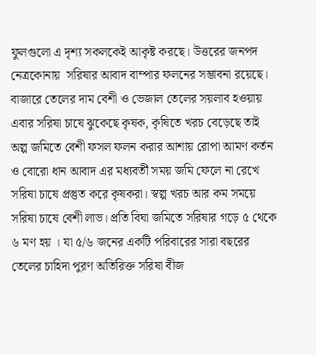ফুলগুলো এ দৃশ্য সকলকেই আকৃষ্ট করছে। উত্তরের জনপদ নেত্রকোনায়  সরিষার আবাদ বাম্পার ফলনের সম্ভাবনা রয়েছে।
বাজারে তেলের দাম বেশী ও ভেজাল তেলের সয়লাব হওয়ায় এবার সরিষা চাষে ঝুকেছে কৃষক, কৃষিতে খরচ বেড়েছে তাই অল্প জমিতে বেশী ফসল ফলন করার আশায় রোপা আমণ কর্তন ও বোরো ধান আবাদ এর মধ্যবর্তী সময় জমি ফেলে না রেখে সরিষা চাষে প্রস্তুত করে কৃষকরা। স্বল্প খরচ আর কম সময়ে সরিষা চাষে বেশী লাভ। প্রতি বিঘা জমিতে সরিষার গড়ে ৫ থেকে ৬ মণ হয় । যা ৫/৬ জনের একটি পরিবারের সারা বছরের তেলের চাহিদা পুরণ অতিরিক্ত সরিষা বীজ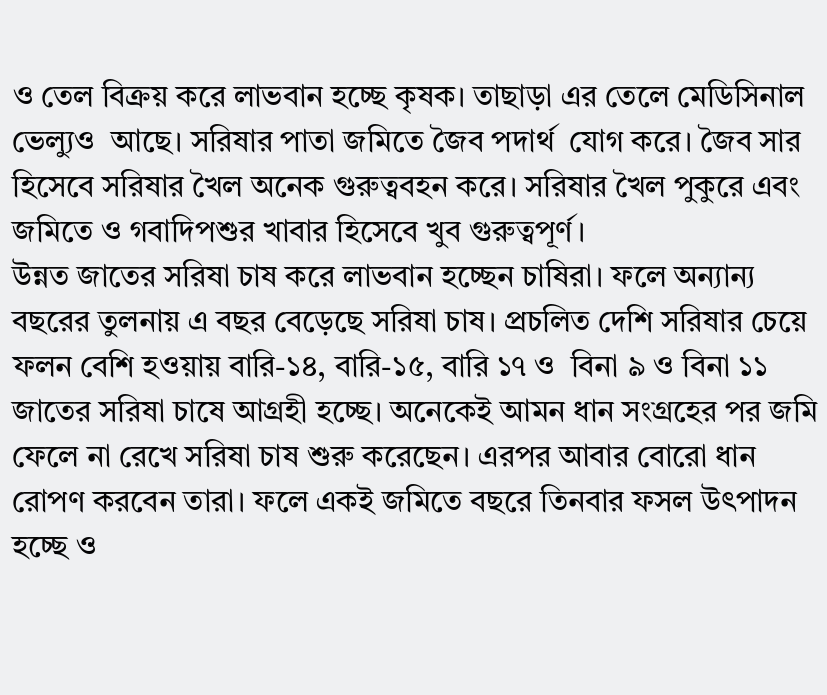ও তেল বিক্রয় করে লাভবান হচ্ছে কৃষক। তাছাড়া এর তেলে মেডিসিনাল ভেল্যুও  আছে। সরিষার পাতা জমিতে জৈব পদার্থ  যোগ করে। জৈব সার হিসেবে সরিষার খৈল অনেক গুরুত্ববহন করে। সরিষার খৈল পুকুরে এবং জমিতে ও গবাদিপশুর খাবার হিসেবে খুব গুরুত্বপূর্ণ।
উন্নত জাতের সরিষা চাষ করে লাভবান হচ্ছেন চাষিরা। ফলে অন্যান্য বছরের তুলনায় এ বছর বেড়েছে সরিষা চাষ। প্রচলিত দেশি সরিষার চেয়ে ফলন বেশি হওয়ায় বারি-১৪, বারি-১৫, বারি ১৭ ও  বিনা ৯ ও বিনা ১১ জাতের সরিষা চাষে আগ্রহী হচ্ছে। অনেকেই আমন ধান সংগ্রহের পর জমি ফেলে না রেখে সরিষা চাষ শুরু করেছেন। এরপর আবার বোরো ধান রোপণ করবেন তারা। ফলে একই জমিতে বছরে তিনবার ফসল উৎপাদন হচ্ছে ও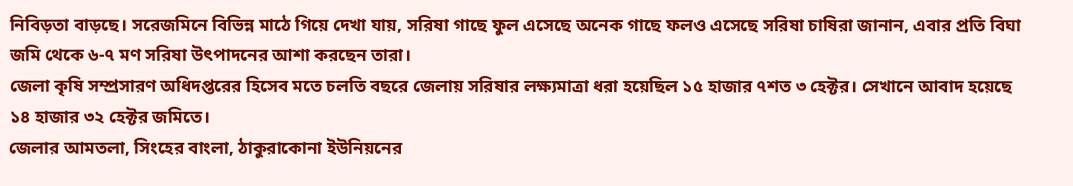নিবিড়তা বাড়ছে। সরেজমিনে বিভিন্ন মাঠে গিয়ে দেখা যায়, সরিষা গাছে ফুল এসেছে অনেক গাছে ফলও এসেছে সরিষা চাষিরা জানান, এবার প্রতি বিঘা জমি থেকে ৬-৭ মণ সরিষা উৎপাদনের আশা করছেন তারা।
জেলা কৃষি সম্প্রসারণ অধিদপ্তরের হিসেব মতে চলতি বছরে জেলায় সরিষার লক্ষ্যমাত্রা ধরা হয়েছিল ১৫ হাজার ৭শত ৩ হেক্টর। সেখানে আবাদ হয়েছে ১৪ হাজার ৩২ হেক্টর জমিতে।
জেলার আমতলা, সিংহের বাংলা, ঠাকুরাকোনা ইউনিয়নের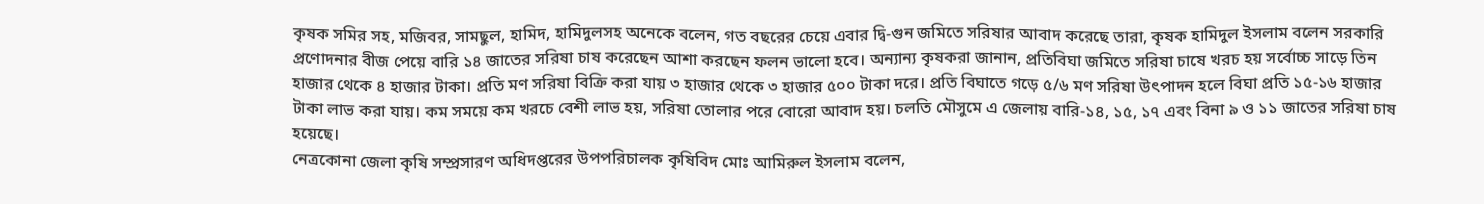কৃষক সমির সহ, মজিবর, সামছুল, হামিদ, হামিদুলসহ অনেকে বলেন, গত বছরের চেয়ে এবার দ্বি-গুন জমিতে সরিষার আবাদ করেছে তারা, কৃষক হামিদুল ইসলাম বলেন সরকারি প্রণোদনার বীজ পেয়ে বারি ১৪ জাতের সরিষা চাষ করেছেন আশা করছেন ফলন ভালো হবে। অন্যান্য কৃষকরা জানান, প্রতিবিঘা জমিতে সরিষা চাষে খরচ হয় সর্বোচ্চ সাড়ে তিন হাজার থেকে ৪ হাজার টাকা। প্রতি মণ সরিষা বিক্রি করা যায় ৩ হাজার থেকে ৩ হাজার ৫০০ টাকা দরে। প্রতি বিঘাতে গড়ে ৫/৬ মণ সরিষা উৎপাদন হলে বিঘা প্রতি ১৫-১৬ হাজার টাকা লাভ করা যায়। কম সময়ে কম খরচে বেশী লাভ হয়, সরিষা তোলার পরে বোরো আবাদ হয়। চলতি মৌসুমে এ জেলায় বারি-১৪, ১৫, ১৭ এবং বিনা ৯ ও ১১ জাতের সরিষা চাষ হয়েছে।
নেত্রকোনা জেলা কৃষি সম্প্রসারণ অধিদপ্তরের উপপরিচালক কৃষিবিদ মোঃ আমিরুল ইসলাম বলেন,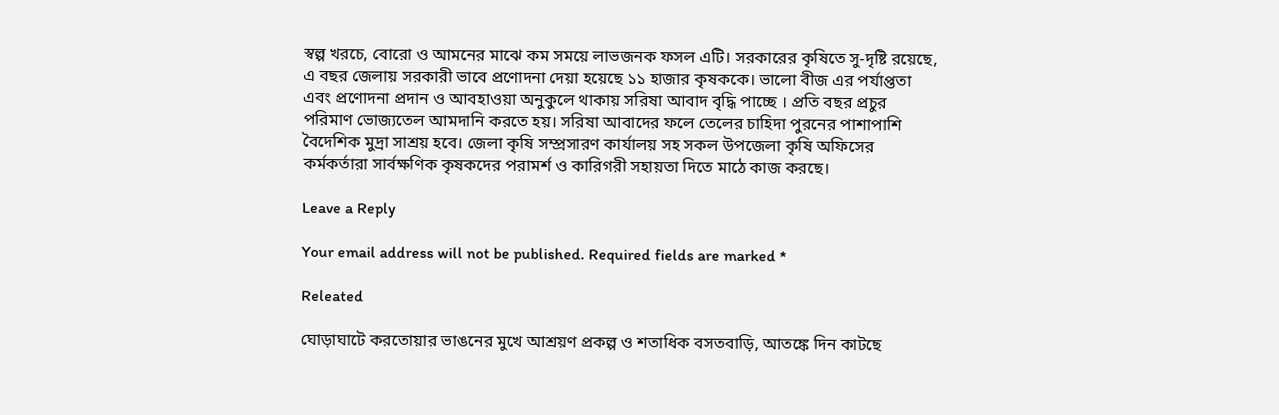স্বল্প খরচে, বোরো ও আমনের মাঝে কম সময়ে লাভজনক ফসল এটি। সরকারের কৃষিতে সু-দৃষ্টি রয়েছে, এ বছর জেলায় সরকারী ভাবে প্রণোদনা দেয়া হয়েছে ১১ হাজার কৃষককে। ভালো বীজ এর পর্যাপ্ততা এবং প্রণোদনা প্রদান ও আবহাওয়া অনুকুলে থাকায় সরিষা আবাদ বৃদ্ধি পাচ্ছে । প্রতি বছর প্রচুর পরিমাণ ভোজ্যতেল আমদানি করতে হয়। সরিষা আবাদের ফলে তেলের চাহিদা পুরনের পাশাপাশি বৈদেশিক মুদ্রা সাশ্রয় হবে। জেলা কৃষি সম্প্রসারণ কার্যালয় সহ সকল উপজেলা কৃষি অফিসের কর্মকর্তারা সার্বক্ষণিক কৃষকদের পরামর্শ ও কারিগরী সহায়তা দিতে মাঠে কাজ করছে।

Leave a Reply

Your email address will not be published. Required fields are marked *

Releated

ঘোড়াঘাটে করতোয়ার ভাঙনের মুখে আশ্রয়ণ প্রকল্প ও শতাধিক বসতবাড়ি, আতঙ্কে দিন কাটছে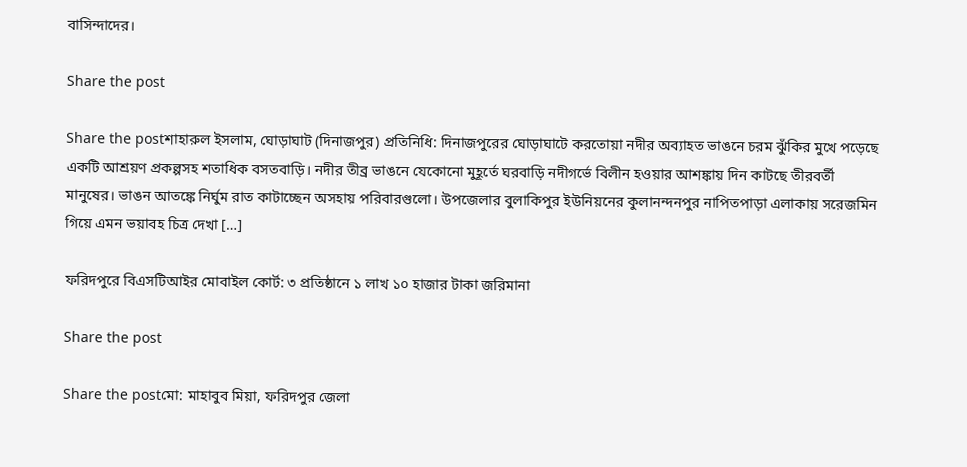বাসিন্দাদের।

Share the post

Share the postশাহারুল ইসলাম, ঘোড়াঘাট (দিনাজপুর) প্রতিনিধি: দিনাজপুরের ঘোড়াঘাটে করতোয়া নদীর অব্যাহত ভাঙনে চরম ঝুঁকির মুখে পড়েছে একটি আশ্রয়ণ প্রকল্পসহ শতাধিক বসতবাড়ি। নদীর তীব্র ভাঙনে যেকোনো মুহূর্তে ঘরবাড়ি নদীগর্ভে বিলীন হওয়ার আশঙ্কায় দিন কাটছে তীরবর্তী মানুষের। ভাঙন আতঙ্কে নির্ঘুম রাত কাটাচ্ছেন অসহায় পরিবারগুলো। উপজেলার বুলাকিপুর ইউনিয়নের কুলানন্দনপুর নাপিতপাড়া এলাকায় সরেজমিন গিয়ে এমন ভয়াবহ চিত্র দেখা […]

ফরিদপুরে বিএসটিআইর মোবাইল কোর্ট: ৩ প্রতিষ্ঠানে ১ লাখ ১০ হাজার টাকা জরিমানা

Share the post

Share the postমো: মাহাবুব মিয়া, ফরিদপুর জেলা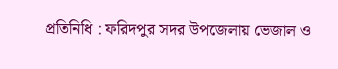প্রতিনিধি : ফরিদপুর সদর উপজেলায় ভেজাল ও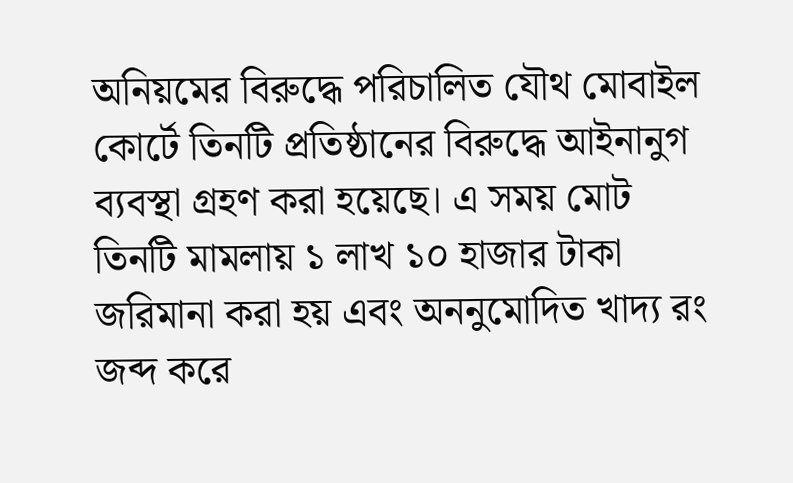অনিয়মের বিরুদ্ধে পরিচালিত যৌথ মোবাইল কোর্টে তিনটি প্রতিষ্ঠানের বিরুদ্ধে আইনানুগ ব্যবস্থা গ্রহণ করা হয়েছে। এ সময় মোট তিনটি মামলায় ১ লাখ ১০ হাজার টাকা জরিমানা করা হয় এবং অননুমোদিত খাদ্য রং জব্দ করে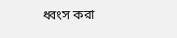ধ্বংস করা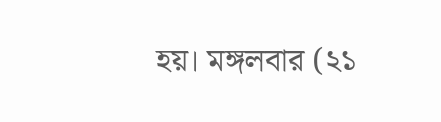হয়। মঙ্গলবার (২১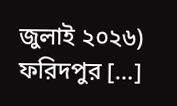জুলাই ২০২৬) ফরিদপুর […]